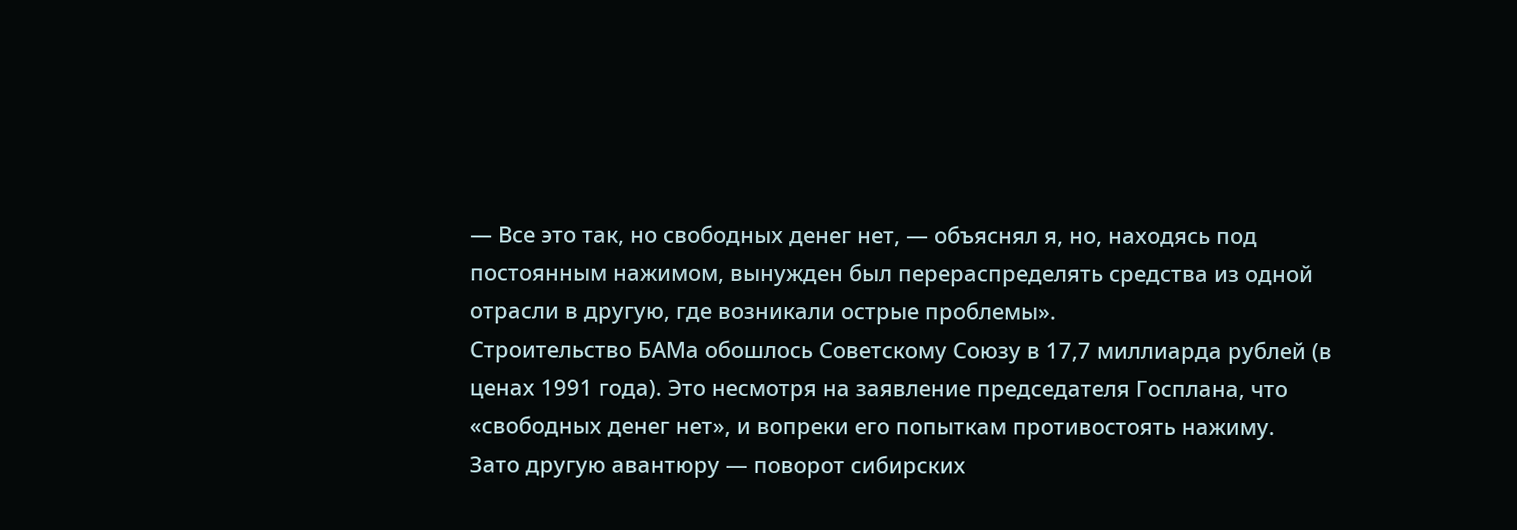— Все это так, но свободных денег нет, — объяснял я, но, находясь под постоянным нажимом, вынужден был перераспределять средства из одной отрасли в другую, где возникали острые проблемы».
Строительство БАМа обошлось Советскому Союзу в 17,7 миллиарда рублей (в ценах 1991 года). Это несмотря на заявление председателя Госплана, что «свободных денег нет», и вопреки его попыткам противостоять нажиму.
Зато другую авантюру — поворот сибирских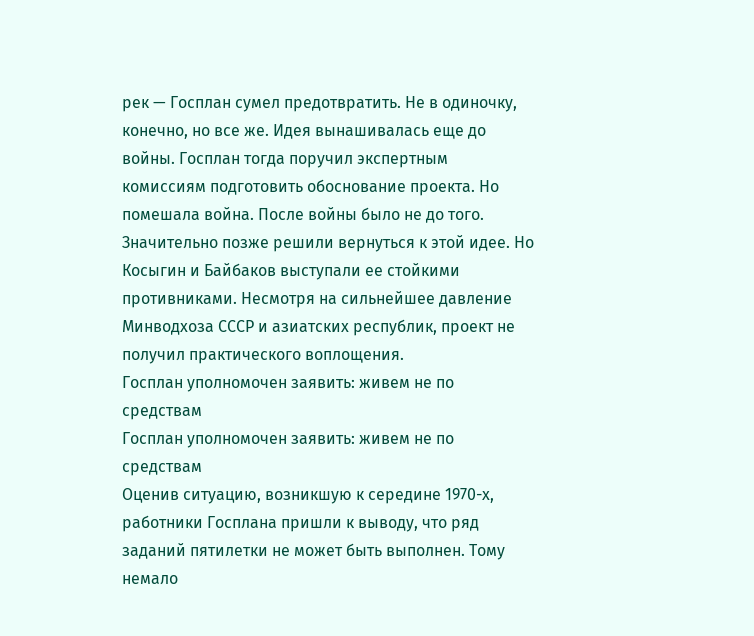рек — Госплан сумел предотвратить. Не в одиночку, конечно, но все же. Идея вынашивалась еще до войны. Госплан тогда поручил экспертным комиссиям подготовить обоснование проекта. Но помешала война. После войны было не до того. Значительно позже решили вернуться к этой идее. Но Косыгин и Байбаков выступали ее стойкими противниками. Несмотря на сильнейшее давление Минводхоза СССР и азиатских республик, проект не получил практического воплощения.
Госплан уполномочен заявить: живем не по средствам
Госплан уполномочен заявить: живем не по средствам
Оценив ситуацию, возникшую к середине 1970-х, работники Госплана пришли к выводу, что ряд заданий пятилетки не может быть выполнен. Тому немало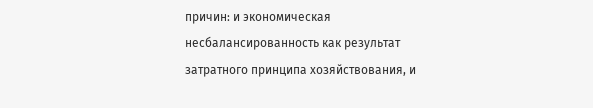причин: и экономическая несбалансированность как результат затратного принципа хозяйствования, и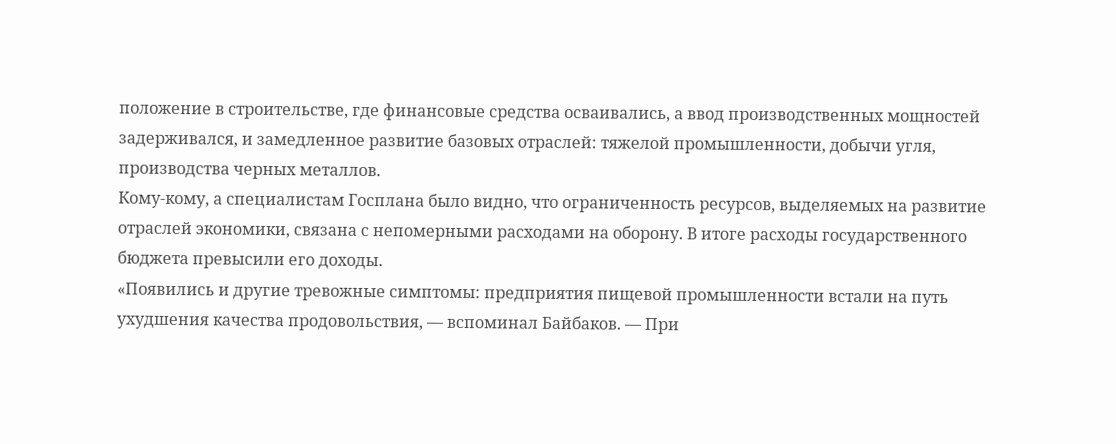положение в строительстве, где финансовые средства осваивались, а ввод производственных мощностей задерживался, и замедленное развитие базовых отраслей: тяжелой промышленности, добычи угля, производства черных металлов.
Кому-кому, а специалистам Госплана было видно, что ограниченность ресурсов, выделяемых на развитие отраслей экономики, связана с непомерными расходами на оборону. В итоге расходы государственного бюджета превысили его доходы.
«Появились и другие тревожные симптомы: предприятия пищевой промышленности встали на путь ухудшения качества продовольствия, — вспоминал Байбаков. — При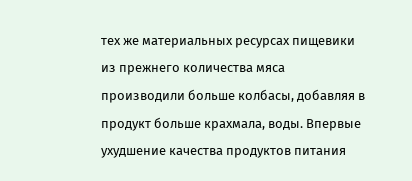тех же материальных ресурсах пищевики из прежнего количества мяса производили больше колбасы, добавляя в продукт больше крахмала, воды. Впервые ухудшение качества продуктов питания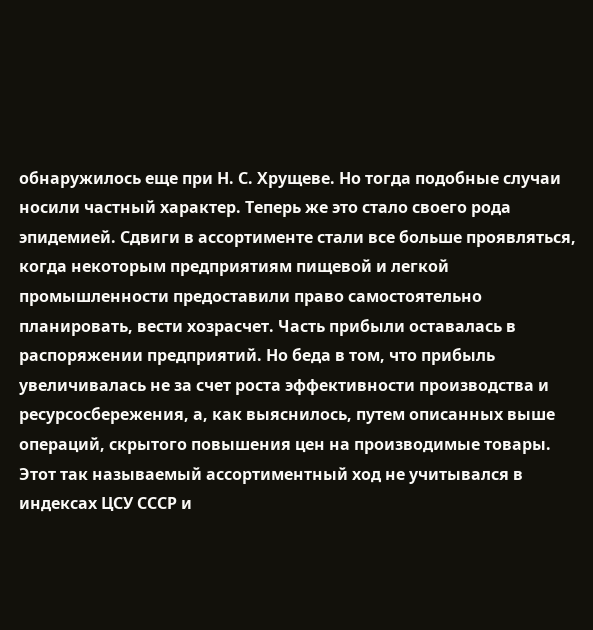обнаружилось еще при Н. С. Хрущеве. Но тогда подобные случаи носили частный характер. Теперь же это стало своего рода эпидемией. Сдвиги в ассортименте стали все больше проявляться, когда некоторым предприятиям пищевой и легкой промышленности предоставили право самостоятельно планировать, вести хозрасчет. Часть прибыли оставалась в распоряжении предприятий. Но беда в том, что прибыль увеличивалась не за счет роста эффективности производства и ресурсосбережения, а, как выяснилось, путем описанных выше операций, скрытого повышения цен на производимые товары. Этот так называемый ассортиментный ход не учитывался в индексах ЦСУ СССР и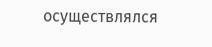осуществлялся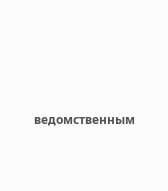ведомственным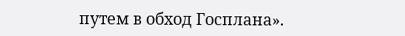путем в обход Госплана».